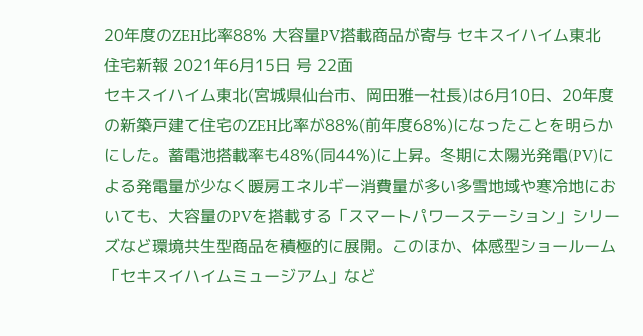20年度のZEH比率88% 大容量PV搭載商品が寄与 セキスイハイム東北
住宅新報 2021年6月15日 号 22面
セキスイハイム東北(宮城県仙台市、岡田雅一社長)は6月10日、20年度の新築戸建て住宅のZEH比率が88%(前年度68%)になったことを明らかにした。蓄電池搭載率も48%(同44%)に上昇。冬期に太陽光発電(PV)による発電量が少なく暖房エネルギー消費量が多い多雪地域や寒冷地においても、大容量のPVを搭載する「スマートパワーステーション」シリーズなど環境共生型商品を積極的に展開。このほか、体感型ショールーム「セキスイハイムミュージアム」など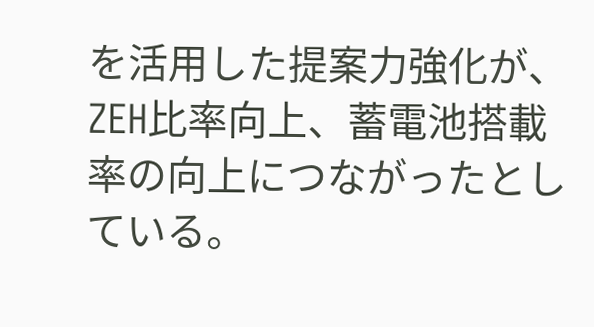を活用した提案力強化が、ZEH比率向上、蓄電池搭載率の向上につながったとしている。